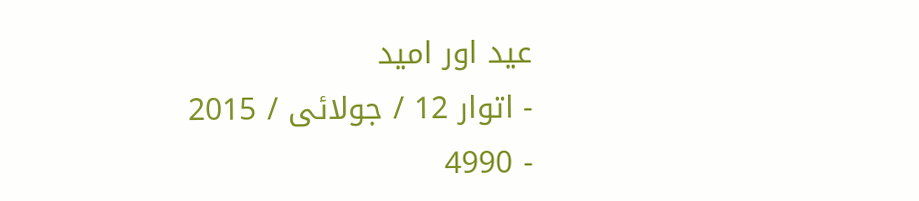عید اور امید
- اتوار 12 / جولائی / 2015
- 4990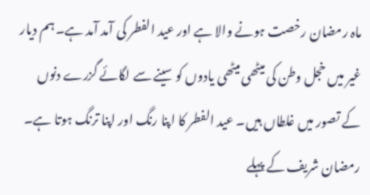ماہ رمضان رخصت ہونے والا ہے اور عید الفطر کی آمد آمد ہے۔ ہم دیار غیر میں خجل وطن کی میٹھی میٹھی یادوں کو سینے سے لگائے گزرے دنوں کے تصور میں غلطاں ہیں۔ عید الفطر کا اپنا رنگ اور اپنا ترنگ ہوتا ہے۔ رمضان شریف کے پہلے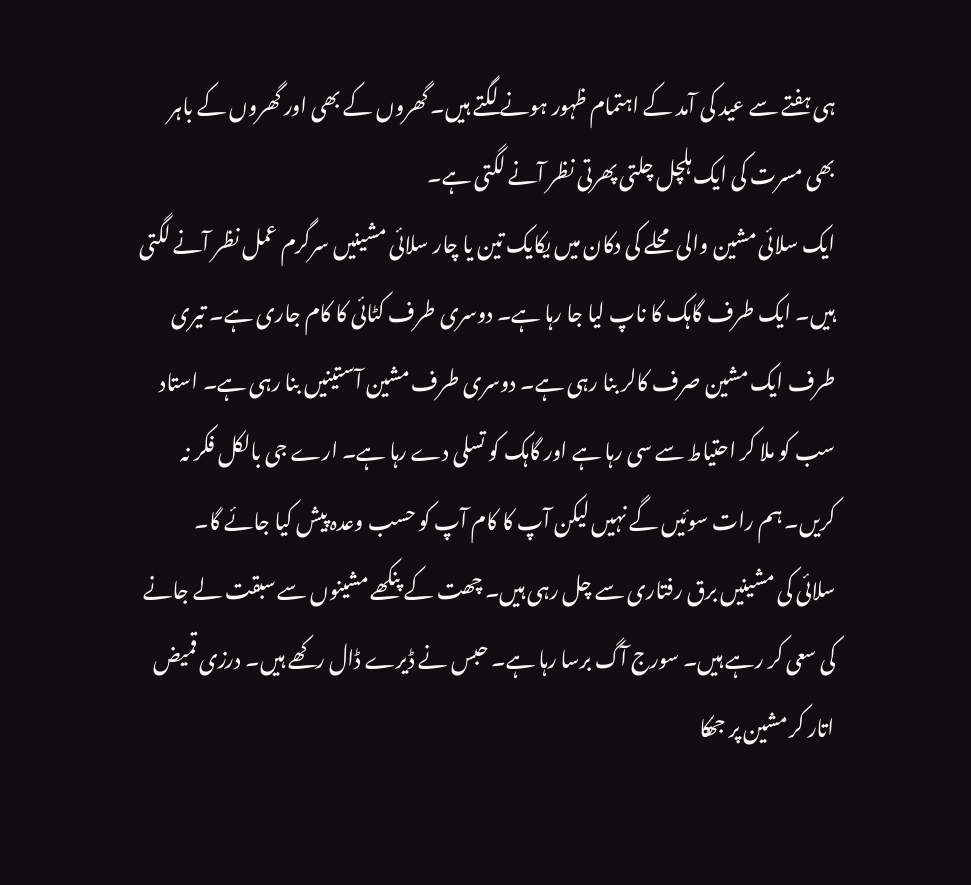ہی ہفتے سے عید کی آمد کے اہتمام ظہور ہونے لگتے ہیں۔ گھروں کے بھی اور گھروں کے باہر بھی مسرت کی ایک ہلچل چلتی پھرتی نظر آنے لگتی ہے۔
ایک سلائی مشین والی محلے کی دکان میں یکایک تین یا چار سلائی مشینیں سرگرم عمل نظر آنے لگتی ہیں۔ ایک طرف گاہک کا ناپ لیا جا رہا ہے۔ دوسری طرف کٹائی کا کام جاری ہے۔ تیری طرف ایک مشین صرف کالر بنا رہی ہے۔ دوسری طرف مشین آستینیں بنا رہی ہے۔ استاد سب کو ملا کر احتیاط سے سی رہا ہے اور گاہک کو تسلی دے رہا ہے۔ ارے جی بالکل فکر نہ کریں۔ ہم رات سوئیں گے نہیں لیکن آپ کا کام آپ کو حسب وعدہ پیش کیا جائے گا۔
سلائی کی مشینیں برق رفتاری سے چل رہی ہیں۔ چھت کے پنکھے مشینوں سے سبقت لے جانے کی سعی کر رہے ہیں۔ سورج آگ برسا رہا ہے۔ حبس نے ڈیرے ڈال رکھے ہیں۔ درزی قمیض اتار کر مشین پر جھکا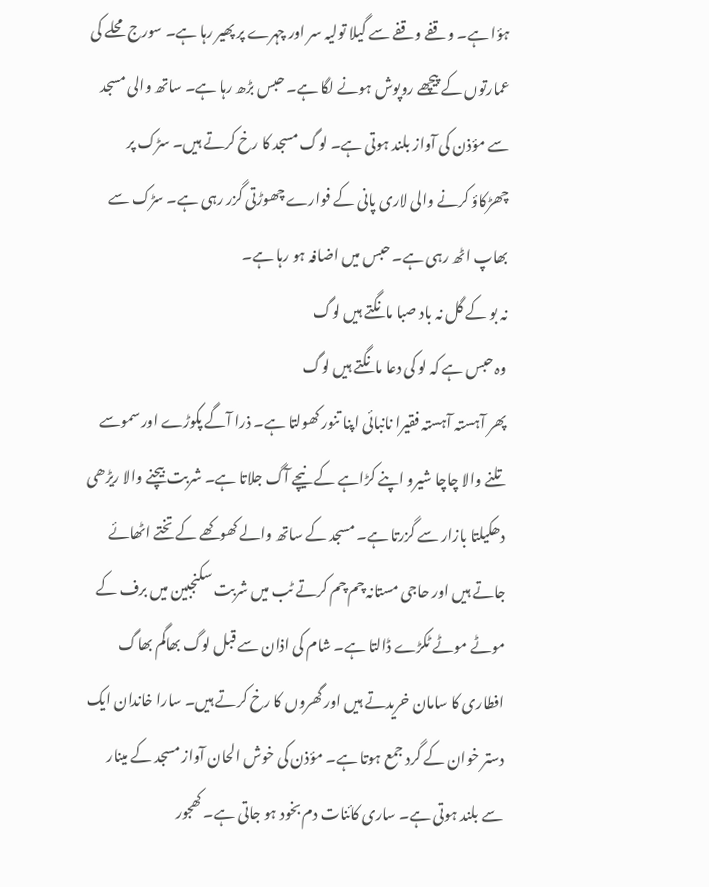ہؤا ہے۔ وقفے وقفے سے گیلا تولیہ سر اور چہرے پر پھیر رہا ہے۔ سورج محلے کی عمارتوں کے پیچھے روپوش ہونے لگا ہے۔ حبس بڑھ رہا ہے۔ ساتھ والی مسجد سے مؤذن کی آواز بلند ہوتی ہے۔ لوگ مسجد کا رخ کرتے ہیں۔ سڑک پر چھڑکاؤ کرنے والی لاری پانی کے فوارے چھوڑتی گزر رہی ہے۔ سڑک سے بھاپ اٹھ رہی ہے۔ حبس میں اضافہ ہو رہا ہے۔
نہ بو کے گل نہ باد صبا مانگتے ہیں لوگ
وہ حبس ہے کہ لو کی دعا مانگتے ہیں لوگ
پھر آہستہ آہستہ فقیرا نانبائی اپنا تنور کھولتا ہے۔ ذرا آگے پکوڑے اور سموسے تلنے والا چاچا شیرو اپنے کڑاہے کے نیچے آگ جلاتا ہے۔ شربت بیچنے والا ریڑھی دھکیلتا بازار سے گزرتا ہے۔ مسجد کے ساتھ والے کھوکھے کے تختے اٹھائے جاتے ہیں اور حاجی مستانہ چم چم کرتے ٹب میں شربت سکنجبین میں برف کے موٹے موٹے ٹکڑے ڈالتا ہے۔ شام کی اذان سے قبل لوگ بھاگم بھاگ افطاری کا سامان خریدتے ہیں اور گھروں کا رخ کرتے ہیں۔ سارا خاندان ایک دستر خوان کے گرد جمع ہوتا ہے۔ مؤذن کی خوش الحان آواز مسجد کے مینار سے بلند ہوتی ہے۔ ساری کائنات دم بخود ہو جاتی ہے۔ کھجور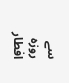سے روزہ افطار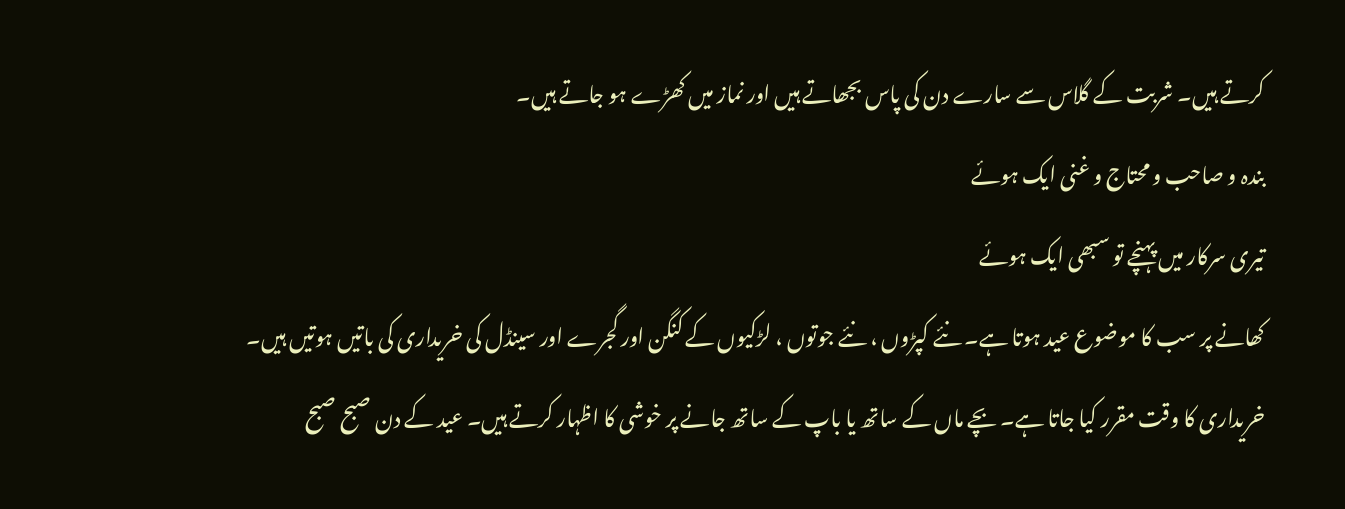کرتے ہیں۔ شربت کے گلاس سے سارے دن کی پاس بجھاتے ہیں اور نماز میں کھڑے ہو جاتے ہیں۔
بندہ و صاحب و محتاج و غنی ایک ہوئے
تیری سرکار میں پہنچے تو سبھی ایک ہوئے
کھانے پر سب کا موضوع عید ہوتا ہے۔ نئے کپڑوں ، نئے جوتوں ، لڑکیوں کے کنگن اور گجرے اور سینڈل کی خریداری کی باتیں ہوتیں ہیں۔ خریداری کا وقت مقرر کیا جاتا ہے۔ بچے ماں کے ساتھ یا باپ کے ساتھ جانے پر خوشی کا اظہار کرتے ہیں۔ عید کے دن صبح صبح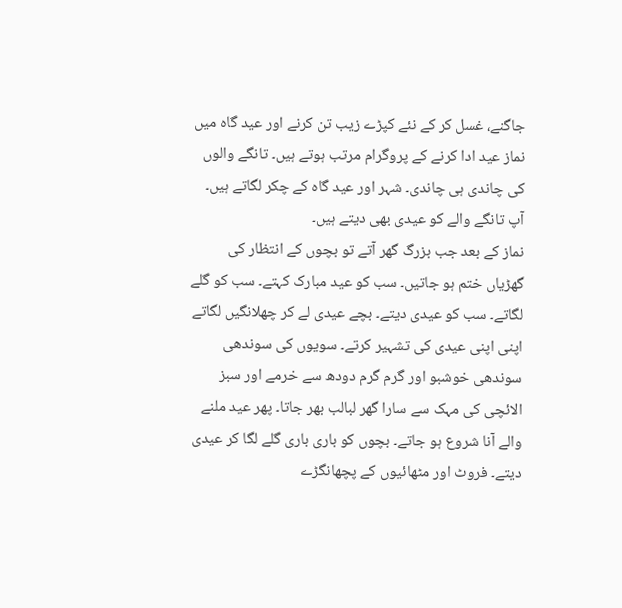جاگنے، غسل کر کے نئے کپڑے زیب تن کرنے اور عید گاہ میں نماز عید ادا کرنے کے پروگرام مرتب ہوتے ہیں۔ تانگے والوں کی چاندی ہی چاندی۔ شہر اور عید گاہ کے چکر لگاتے ہیں۔ آپ تانگے والے کو عیدی بھی دیتے ہیں۔
نماز کے بعد جب بزرگ گھر آتے تو بچوں کے انتظار کی گھڑیاں ختم ہو جاتیں۔ سب کو عید مبارک کہتے۔ سب کو گلے لگاتے۔ سب کو عیدی دیتے۔ بچے عیدی لے کر چھلانگیں لگاتے اپنی اپنی عیدی کی تشہیر کرتے۔ سویوں کی سوندھی سوندھی خوشبو اور گرم گرم دودھ سے خرمے اور سبز الائچی کی مہک سے سارا گھر لبالب بھر جاتا۔ پھر عید ملنے والے آنا شروع ہو جاتے۔ بچوں کو باری باری گلے لگا کر عیدی دیتے۔ فروٹ اور مٹھائیوں کے پچھانگڑے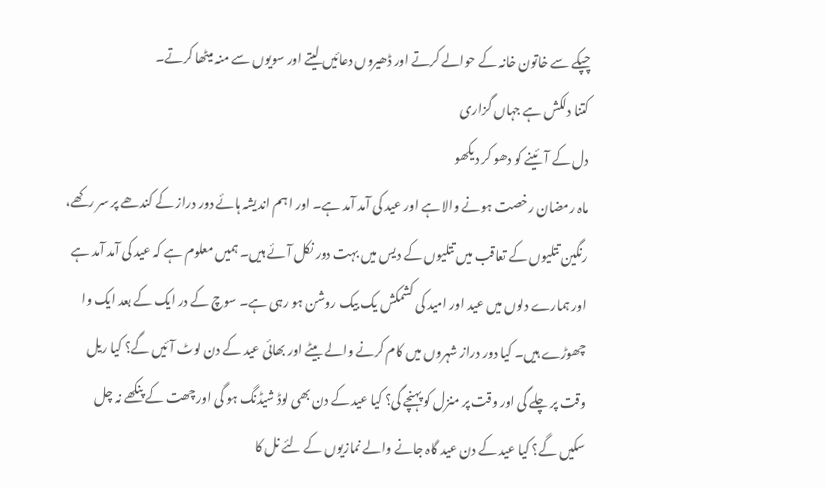چپکے سے خاتون خانہ کے حوالے کرتے اور ڈھیروں دعائیں لیتے اور سویوں سے منہ میٹھا کرتے۔
کتنا دلکش ہے جہاں گزاری
دل کے آئینے کو دھو کر دیکھو
ماہ رمضان رخصت ہونے والا ہے اور عید کی آمد آمد ہے۔ اور اہم اندیشہ ہائے دور دراز کے کندھے پر سر رکھے، رنگین تتلیوں کے تعاقب میں تتلیوں کے دیس میں بہت دور نکل آئے ہیں۔ ہمیں معلوم ہے کہ عید کی آمد آمد ہے اور ہمارے دلوں میں عید اور امید کی کشمکش یک بیک روشن ہو رہی ہے۔ سوچ کے در ایک کے بعد ایک وا چھوڑے ہیں۔ کیا دور دراز شہروں میں کام کرنے والے بیٹے اور بھائی عید کے دن لوٹ آئیں گے؟ کیا ریل وقت پر چلے گی اور وقت پر منزل کو پہنچے گی؟ کیا عید کے دن بھی لوڈ شیڈنگ ہو گی اور چھت کے پنکھے نہ چل سکیں گے؟ کیا عید کے دن عید گاہ جانے والے نمازیوں کے لئے نل کا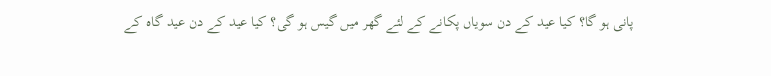پانی ہو گا؟ کیا عید کے دن سویاں پکانے کے لئے گھر میں گیس ہو گی؟ کیا عید کے دن عید گاہ کے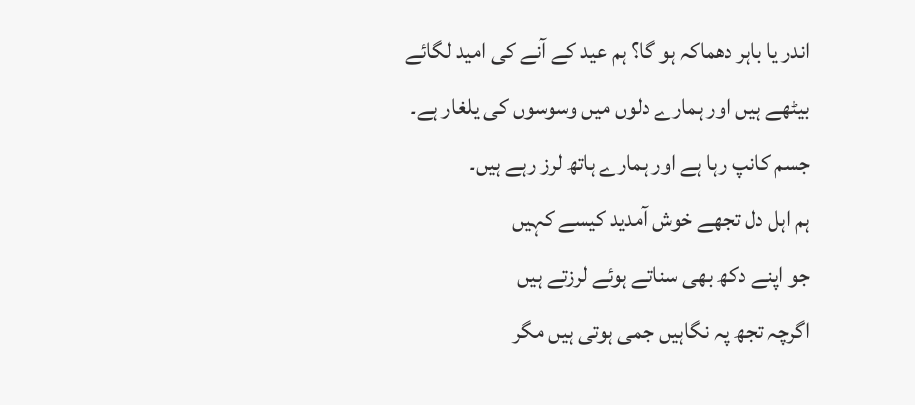اندر یا باہر دھماکہ ہو گا؟ ہم عید کے آنے کی امید لگائے بیٹھے ہیں اور ہمارے دلوں میں وسوسوں کی یلغار ہے۔ جسم کانپ رہا ہے اور ہمارے ہاتھ لرز رہے ہیں۔
ہم اہل دل تجھے خوش آمدید کیسے کہیں
جو اپنے دکھ بھی سناتے ہوئے لرزتے ہیں
اگرچہ تجھ پہ نگاہیں جمی ہوتی ہیں مگر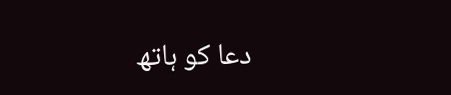دعا کو ہاتھ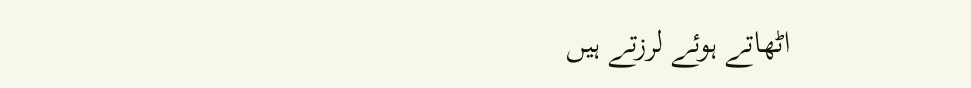اٹھاتے ہوئے لرزتے ہیں